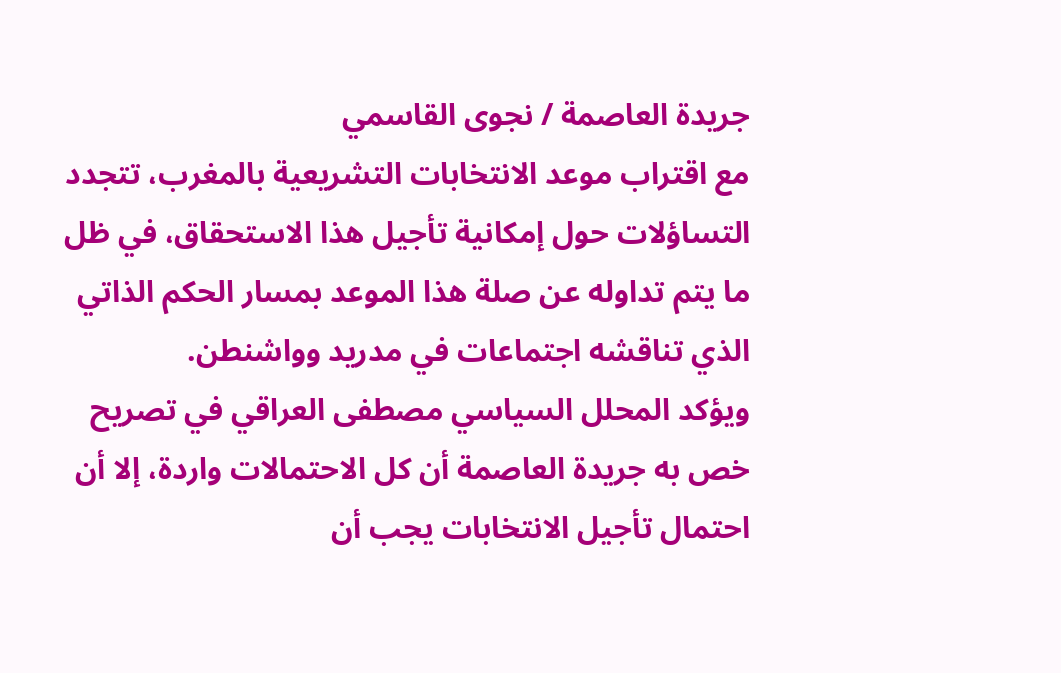جريدة العاصمة / نجوى القاسمي
مع اقتراب موعد الانتخابات التشريعية بالمغرب، تتجدد التساؤلات حول إمكانية تأجيل هذا الاستحقاق، في ظل ما يتم تداوله عن صلة هذا الموعد بمسار الحكم الذاتي الذي تناقشه اجتماعات في مدريد وواشنطن.
ويؤكد المحلل السياسي مصطفى العراقي في تصريح خص به جريدة العاصمة أن كل الاحتمالات واردة، إلا أن احتمال تأجيل الانتخابات يجب أن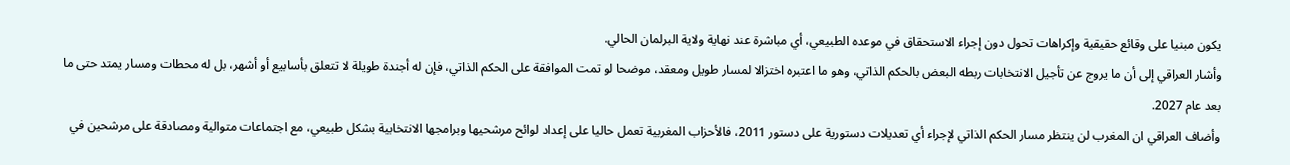يكون مبنيا على وقائع حقيقية وإكراهات تحول دون إجراء الاستحقاق في موعده الطبيعي، أي مباشرة عند نهاية ولاية البرلمان الحالي.
وأشار العراقي إلى أن ما يروج عن تأجيل الانتخابات ربطه البعض بالحكم الذاتي، وهو ما اعتبره اختزالا لمسار طويل ومعقد، موضحا لو تمت الموافقة على الحكم الذاتي، فإن له أجندة طويلة لا تتعلق بأسابيع أو أشهر، بل له محطات ومسار يمتد حتى ما بعد عام 2027.
وأضاف العراقي ان المغرب لن ينتظر مسار الحكم الذاتي لإجراء أي تعديلات دستورية على دستور 2011، فالأحزاب المغربية تعمل حاليا على إعداد لوائح مرشحيها وبرامجها الانتخابية بشكل طبيعي، مع اجتماعات متوالية ومصادقة على مرشحين في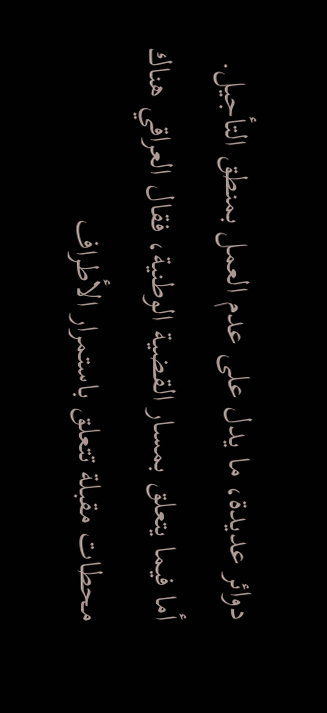دوائر عديدة، ما يدل على عدم العمل بمنطق التأجيل.
أما فيما يتعلق بمسار القضية الوطنية، فقال العراقي هناك محطات مقبلة تتعلق باستمرار الأطراف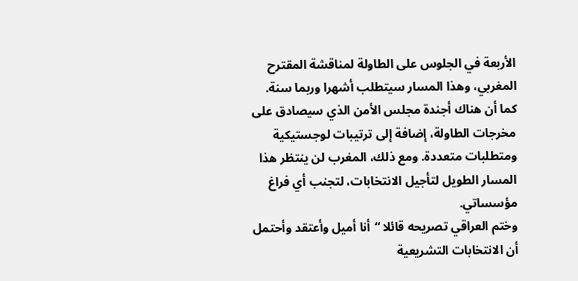الأربعة في الجلوس على الطاولة لمناقشة المقترح المغربي، وهذا المسار سيتطلب أشهرا وربما سنة.
كما أن هناك أجندة مجلس الأمن الذي سيصادق على مخرجات الطاولة، إضافة إلى ترتيبات لوجستيكية ومتطلبات متعددة. ومع ذلك، المغرب لن ينتظر هذا المسار الطويل لتأجيل الانتخابات، لتجنب أي فراغ مؤسساتي.
وختم العراقي تصريحه قائلا “أنا أميل وأعتقد وأحتمل أن الانتخابات التشريعية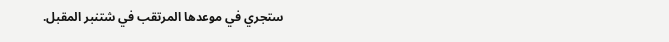ستجري في موعدها المرتقب في شتنبر المقبل.